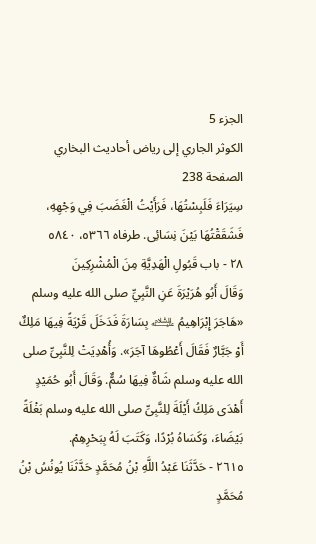الجزء 5
الكوثر الجاري إلى رياض أحاديث البخاري
الصفحة 238
سِيَرَاءَ فَلَبِسْتُهَا، فَرَأَيْتُ الْغَضَبَ فِي وَجْهِهِ، فَشَقَقْتُهَا بَيْنَ نِسَائِى. طرفاه ٥٣٦٦، ٥٨٤٠
٢٨ - باب قَبُولِ الْهَدِيَّةِ مِنَ الْمُشْرِكِينَ
وَقَالَ أَبُو هُرَيْرَةَ عَنِ النَّبِيِّ صلى الله عليه وسلم «هَاجَرَ إِبْرَاهِيمُ ﵇ بِسَارَةَ فَدَخَلَ قَرْيَةً فِيهَا مَلِكٌ أَوْ جَبَّارٌ فَقَالَ أَعْطُوهَا آجَرَ». وَأُهْدِيَتْ لِلنَّبِىِّ صلى الله عليه وسلم شَاةٌ فِيهَا سُمٌّ. وَقَالَ أَبُو حُمَيْدٍ أَهْدَى مَلِكُ أَيْلَةَ لِلنَّبِىِّ صلى الله عليه وسلم بَغْلَةً بَيْضَاءَ، وَكَسَاهُ بُرْدًا، وَكَتَبَ لَهُ بِبَحْرِهِمْ.
٢٦١٥ - حَدَّثَنَا عَبْدُ اللَّهِ بْنُ مُحَمَّدٍ حَدَّثَنَا يُونُسُ بْنُ مُحَمَّدٍ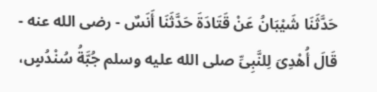حَدَّثَنَا شَيْبَانُ عَنْ قَتَادَةَ حَدَّثَنَا أَنَسٌ - رضى الله عنه - قَالَ أُهْدِىَ لِلنَّبِىِّ صلى الله عليه وسلم جُبَّةُ سُنْدُسٍ،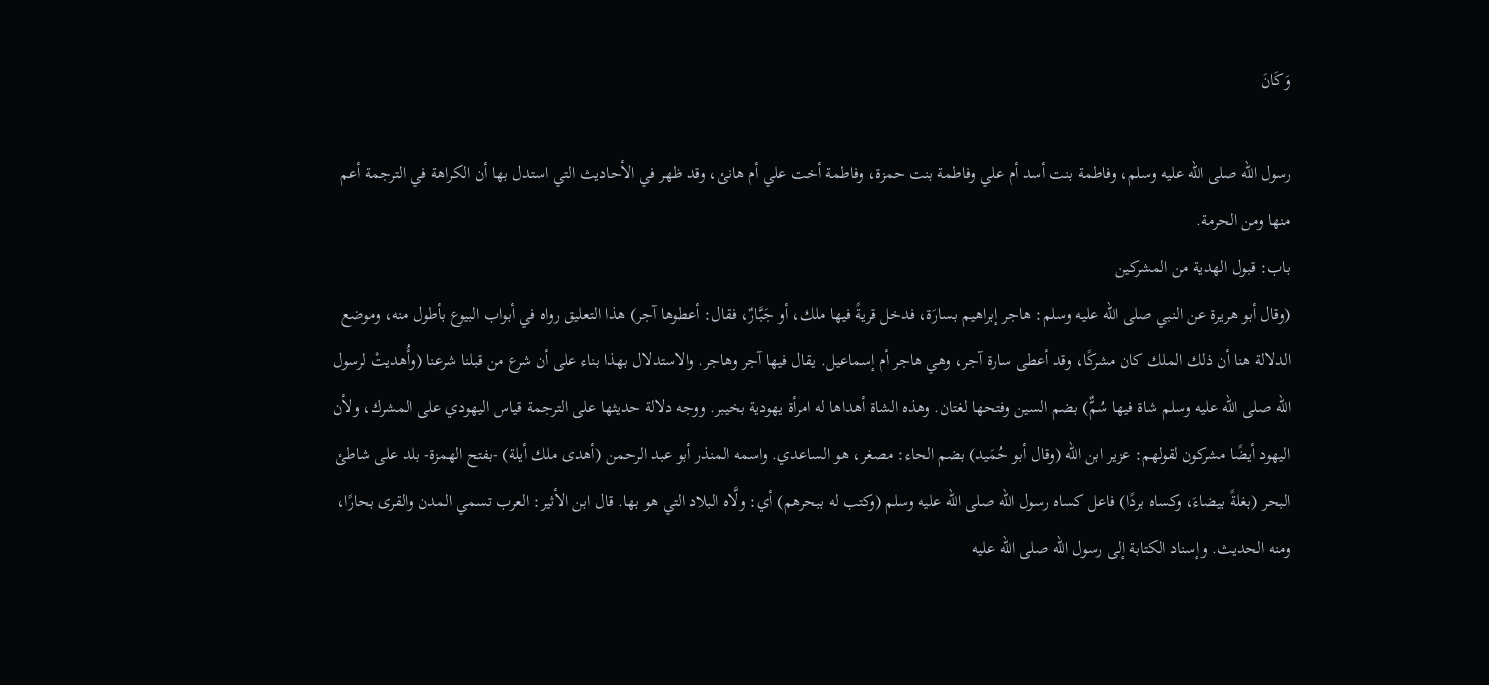وَكَانَ

رسول الله صلى الله عليه وسلم، وفاطمة بنت أسد أم علي وفاطمة بنت حمزة، وفاطمة أخت علي أم هانئ، وقد ظهر في الأحاديث التي استدل بها أن الكراهة في الترجمة أعم منها ومن الحرمة.
باب: قبول الهدية من المشركين
(وقال أبو هريرة عن النبي صلى الله عليه وسلم: هاجر إبراهيم بسارَة، فدخل قريةً فيها ملك، أو جَبَّارٌ، فقال: أعطوها آجر) هذا التعليق رواه في أبواب البيوع بأطول منه، وموضع الدلالة هنا أن ذلك الملك كان مشركًا، وقد أعطى سارة آجر، وهي هاجر أم إسماعيل. يقال فيها آجر وهاجر. والاستدلال بهذا بناء على أن شرع من قبلنا شرعنا (وأُهديتْ لرسول الله صلى الله عليه وسلم شاة فيها سُمٌّ) بضم السين وفتحها لغتان. وهذه الشاة أهداها له امرأة يهودية بخيبر. ووجه دلالة حديثها على الترجمة قياس اليهودي على المشرك، ولأن اليهود أيضًا مشركون لقولهم: عزير ابن الله (وقال أبو حُمَيد) بضم الحاء: مصغر، هو الساعدي. واسمه المنذر أبو عبد الرحمن (أهدى ملك أيلة) -بفتح الهمزة- بلد على شاطئ البحر (بغلةً بيضاءَ، وكساه بردًا) فاعل كساه رسول الله صلى الله عليه وسلم (وكتب له ببحرهم) أي: ولَّاه البلاد التي هو بها. قال ابن الأثير: العرب تسمي المدن والقرى بحارًا، ومنه الحديث. وإسناد الكتابة إلى رسول الله صلى الله عليه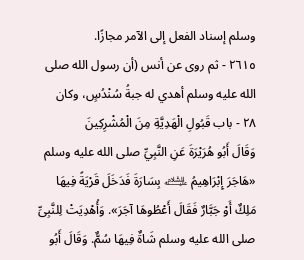وسلم إسناد الفعل إلى الآمر مجازًا.
٢٦١٥ - ثم روى عن أنس (أن رسول الله صلى الله عليه وسلم أهدي له جبةُ سُنْدُسٍ، وكان
٢٨ - باب قَبُولِ الْهَدِيَّةِ مِنَ الْمُشْرِكِينَ
وَقَالَ أَبُو هُرَيْرَةَ عَنِ النَّبِيِّ صلى الله عليه وسلم «هَاجَرَ إِبْرَاهِيمُ ﵇ بِسَارَةَ فَدَخَلَ قَرْيَةً فِيهَا مَلِكٌ أَوْ جَبَّارٌ فَقَالَ أَعْطُوهَا آجَرَ». وَأُهْدِيَتْ لِلنَّبِىِّ صلى الله عليه وسلم شَاةٌ فِيهَا سُمٌّ. وَقَالَ أَبُو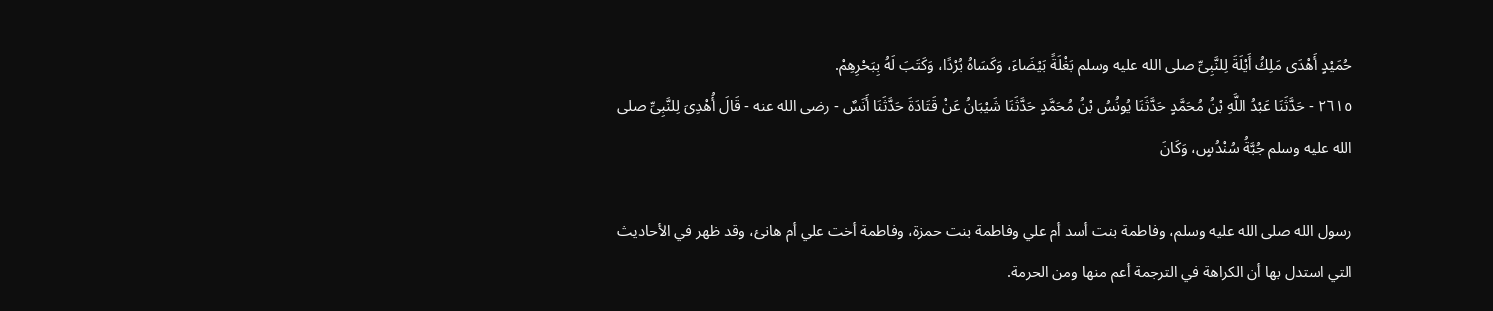حُمَيْدٍ أَهْدَى مَلِكُ أَيْلَةَ لِلنَّبِىِّ صلى الله عليه وسلم بَغْلَةً بَيْضَاءَ، وَكَسَاهُ بُرْدًا، وَكَتَبَ لَهُ بِبَحْرِهِمْ.
٢٦١٥ - حَدَّثَنَا عَبْدُ اللَّهِ بْنُ مُحَمَّدٍ حَدَّثَنَا يُونُسُ بْنُ مُحَمَّدٍ حَدَّثَنَا شَيْبَانُ عَنْ قَتَادَةَ حَدَّثَنَا أَنَسٌ - رضى الله عنه - قَالَ أُهْدِىَ لِلنَّبِىِّ صلى الله عليه وسلم جُبَّةُ سُنْدُسٍ، وَكَانَ

رسول الله صلى الله عليه وسلم، وفاطمة بنت أسد أم علي وفاطمة بنت حمزة، وفاطمة أخت علي أم هانئ، وقد ظهر في الأحاديث التي استدل بها أن الكراهة في الترجمة أعم منها ومن الحرمة.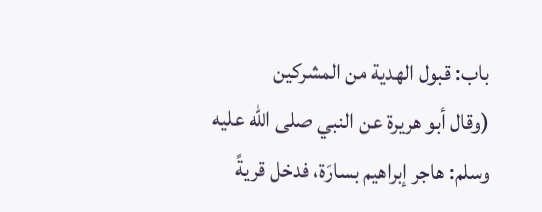باب: قبول الهدية من المشركين
(وقال أبو هريرة عن النبي صلى الله عليه وسلم: هاجر إبراهيم بسارَة، فدخل قريةً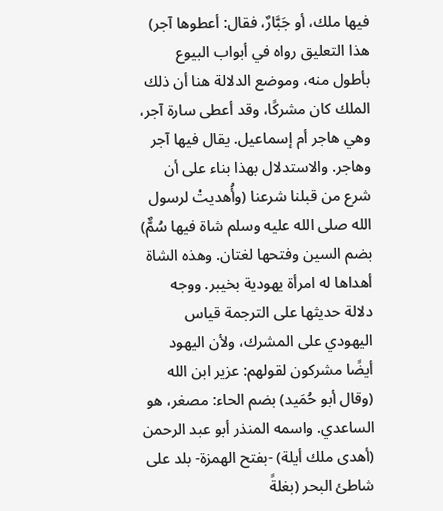فيها ملك، أو جَبَّارٌ، فقال: أعطوها آجر) هذا التعليق رواه في أبواب البيوع بأطول منه، وموضع الدلالة هنا أن ذلك الملك كان مشركًا، وقد أعطى سارة آجر، وهي هاجر أم إسماعيل. يقال فيها آجر وهاجر. والاستدلال بهذا بناء على أن شرع من قبلنا شرعنا (وأُهديتْ لرسول الله صلى الله عليه وسلم شاة فيها سُمٌّ) بضم السين وفتحها لغتان. وهذه الشاة أهداها له امرأة يهودية بخيبر. ووجه دلالة حديثها على الترجمة قياس اليهودي على المشرك، ولأن اليهود أيضًا مشركون لقولهم: عزير ابن الله (وقال أبو حُمَيد) بضم الحاء: مصغر، هو الساعدي. واسمه المنذر أبو عبد الرحمن (أهدى ملك أيلة) -بفتح الهمزة- بلد على شاطئ البحر (بغلةً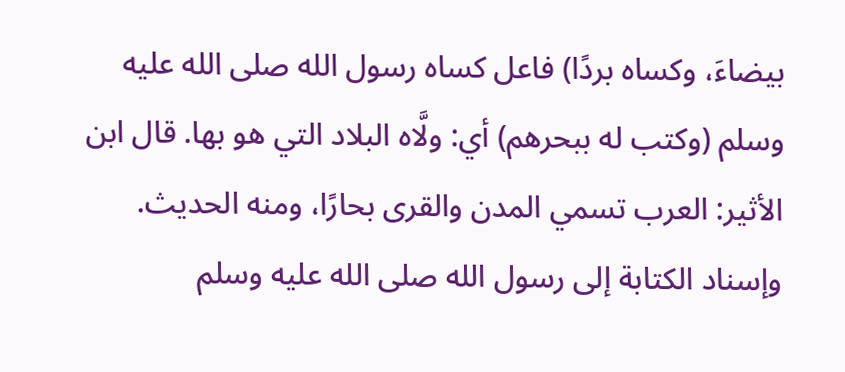بيضاءَ، وكساه بردًا) فاعل كساه رسول الله صلى الله عليه وسلم (وكتب له ببحرهم) أي: ولَّاه البلاد التي هو بها. قال ابن الأثير: العرب تسمي المدن والقرى بحارًا، ومنه الحديث. وإسناد الكتابة إلى رسول الله صلى الله عليه وسلم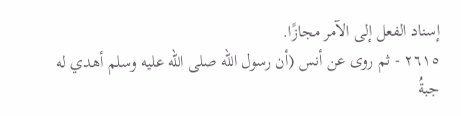إسناد الفعل إلى الآمر مجازًا.
٢٦١٥ - ثم روى عن أنس (أن رسول الله صلى الله عليه وسلم أهدي له جبةُ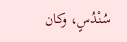سُنْدُسٍ، وكان